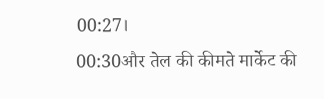00:27।
00:30और तेल की कीमते मार्केट की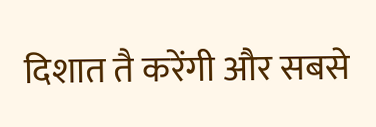दिशात तै करेंगी और सबसे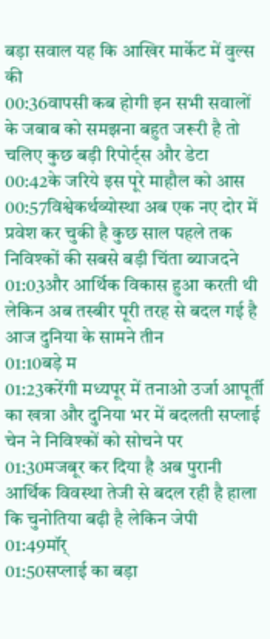बड़ा सवाल यह कि आखिर मार्केट में वुल्स की
00:36वापसी कब होगी इन सभी सवालों के जबाब को समझना बहुत जरूरी है तो चलिए कुछ बड़ी रिपोर्ट्स और डेटा
00:42के जरिये इस पूरे माहौल को आस
00:57विश्वेकर्थव्योस्था अब एक नए दोर में प्रवेश कर चुकी है कुछ साल पहले तक निविश्कों की सबसे बड़ी चिंता ब्याजदने
01:03और आर्थिक विकास हुआ करती थी लेकिन अब तस्बीर पूरी तरह से बदल गई है आज दुनिया के सामने तीन
01:10बड़े म
01:23करेंगी मध्यपूर में तनाओ उर्जा आपूर्ती का खत्रा और दुनिया भर में बदलती सप्लाई चेन ने निविश्कों को सोचने पर
01:30मजबूर कर दिया है अब पुरानी आर्थिक विवस्था तेजी से बदल रही है हाला कि चुनोतिया बढ़ी है लेकिन जेपी
01:49मॉर्
01:50सप्लाई का बड़ा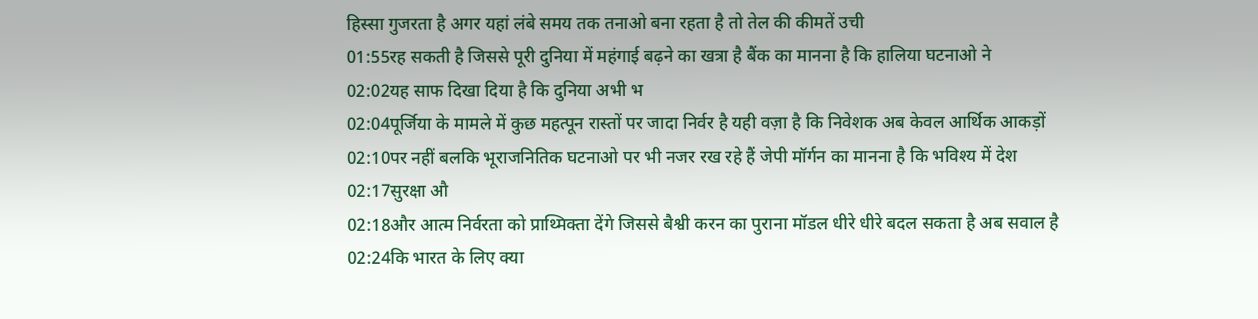हिस्सा गुजरता है अगर यहां लंबे समय तक तनाओ बना रहता है तो तेल की कीमतें उची
01:55रह सकती है जिससे पूरी दुनिया में महंगाई बढ़ने का खत्रा है बैंक का मानना है कि हालिया घटनाओ ने
02:02यह साफ दिखा दिया है कि दुनिया अभी भ
02:04पूर्जिया के मामले में कुछ महत्पून रास्तों पर जादा निर्वर है यही वज़ा है कि निवेशक अब केवल आर्थिक आकड़ों
02:10पर नहीं बलकि भूराजनितिक घटनाओ पर भी नजर रख रहे हैं जेपी मॉर्गन का मानना है कि भविश्य में देश
02:17सुरक्षा औ
02:18और आत्म निर्वरता को प्राथ्मिक्ता देंगे जिससे बैश्वी करन का पुराना मॉडल धीरे धीरे बदल सकता है अब सवाल है
02:24कि भारत के लिए क्या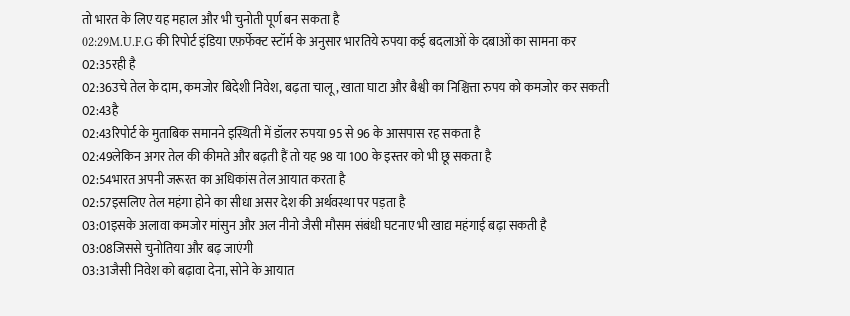तो भारत के लिए यह महाल और भी चुनोती पूर्ण बन सकता है
02:29M.U.F.G की रिपोर्ट इंडिया एफ़र्फेक्ट स्टॉर्म के अनुसार भारतिये रुपया कई बदलाओं के दबाओं का सामना कर
02:35रही है
02:36उचे तेल के दाम, कमजोर बिदेशी निवेश, बढ़ता चालू, खाता घाटा और बैश्वी का निश्चित्ता रुपय को कमजोर कर सकती
02:43है
02:43रिपोर्ट के मुताबिक समानने इस्थिती में डॉलर रुपया 95 से 96 के आसपास रह सकता है
02:49लेकिन अगर तेल की कीमते और बढ़ती हैं तो यह 98 या 100 के इस्तर को भी छू सकता है
02:54भारत अपनी जरूरत का अधिकांस तेल आयात करता है
02:57इसलिए तेल महंगा होने का सीधा असर देश की अर्थवस्था पर पड़ता है
03:01इसके अलावा कमजोर मांसुन और अल नीनो जैसी मौसम संबंधी घटनाए भी खाद्य महंगाई बढ़ा सकती है
03:08जिससे चुनोतिया और बढ़ जाएंगी
03:31जैसी निवेश को बढ़ावा देना, सोने के आयात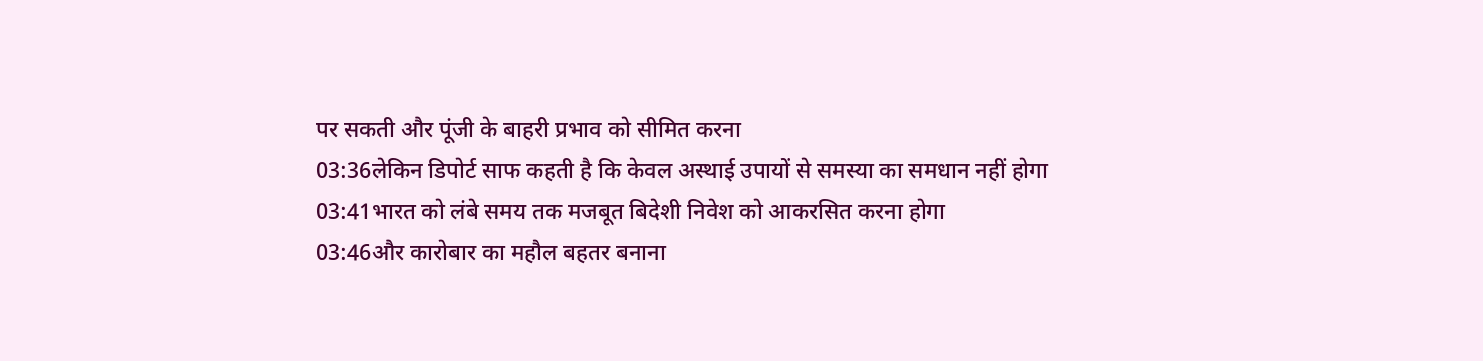पर सकती और पूंजी के बाहरी प्रभाव को सीमित करना
03:36लेकिन डिपोर्ट साफ कहती है कि केवल अस्थाई उपायों से समस्या का समधान नहीं होगा
03:41भारत को लंबे समय तक मजबूत बिदेशी निवेश को आकरसित करना होगा
03:46और कारोबार का महौल बहतर बनाना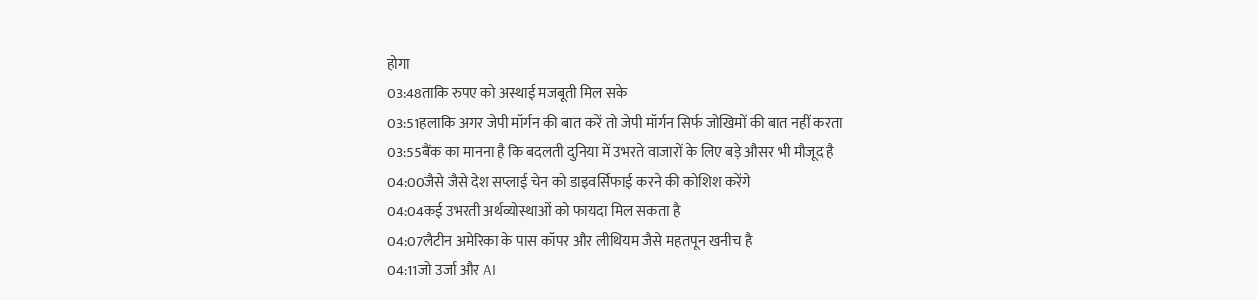होगा
03:48ताकि रुपए को अस्थाई मजबूती मिल सके
03:51हलाकि अगर जेपी मॉर्गन की बात करें तो जेपी मॉर्गन सिर्फ जोखिमों की बात नहीं करता
03:55बैंक का मानना है कि बदलती दुनिया में उभरते वाजारों के लिए बड़े औसर भी मौजूद है
04:00जैसे जैसे देश सप्लाई चेन को डाइवर्सिफाई करने की कोशिश करेंगे
04:04कई उभरती अर्थव्योस्थाओं को फायदा मिल सकता है
04:07लैटीन अमेरिका के पास कॉपर और लीथियम जैसे महतपून खनीच है
04:11जो उर्जा और AI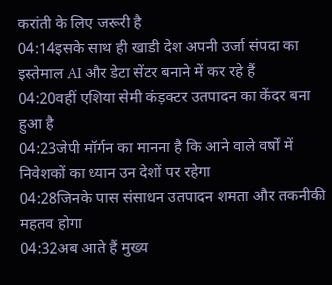करांती के लिए जरूरी है
04:14इसके साथ ही खाडी देश अपनी उर्जा संपदा का इस्तेमाल AI और डेटा सेंटर बनाने में कर रहे हैं
04:20वहीं एशिया सेमी कंड़क्टर उतपादन का केंदर बना हुआ है
04:23जेपी मॉर्गन का मानना है कि आने वाले वर्षों में निवेशकों का ध्यान उन देशों पर रहेगा
04:28जिनके पास संसाधन उतपादन शमता और तकनीकी महतव होगा
04:32अब आते हैं मुख्य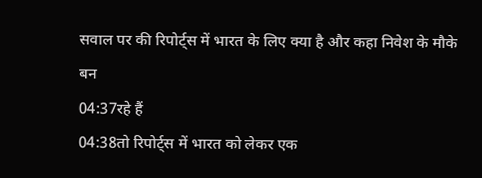सवाल पर की रिपोर्ट्स में भारत के लिए क्या है और कहा निवेश के मौके बन
04:37रहे हैं
04:38तो रिपोर्ट्स में भारत को लेकर एक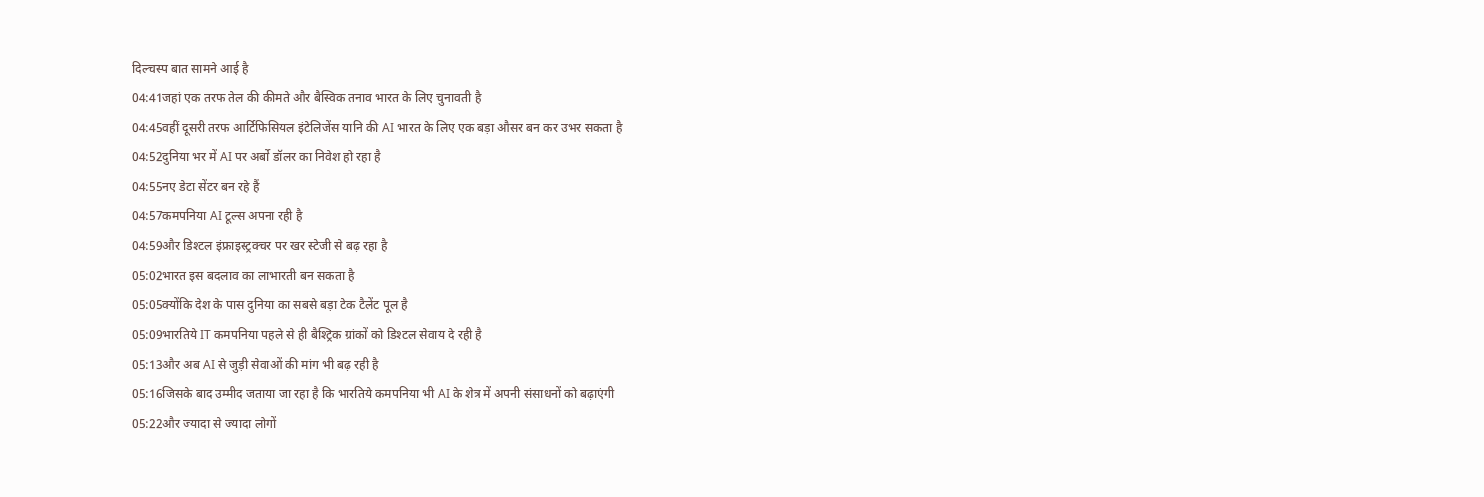दिल्चस्प बात सामने आई है
04:41जहां एक तरफ तेल की कीमते और बैस्विक तनाव भारत के लिए चुनावती है
04:45वहीं दूसरी तरफ आर्टिफिसियल इंटेलिजेंस यानि की AI भारत के लिए एक बड़ा औसर बन कर उभर सकता है
04:52दुनिया भर में AI पर अर्बो डॉलर का निवेश हो रहा है
04:55नए डेटा सेंटर बन रहे हैं
04:57कमपनिया AI टूल्स अपना रही है
04:59और डिश्टल इंफ्राइस्ट्रक्चर पर खर स्टेजी से बढ़ रहा है
05:02भारत इस बदलाव का लाभारती बन सकता है
05:05क्योंकि देश के पास दुनिया का सबसे बड़ा टेक टैलेंट पूल है
05:09भारतिये IT कमपनिया पहले से ही बैश्ट्रिक ग्रांकों को डिश्टल सेवाय दे रही है
05:13और अब AI से जुड़ी सेवाओं की मांग भी बढ़ रही है
05:16जिसके बाद उम्मीद जताया जा रहा है कि भारतिये कमपनिया भी AI के शेत्र में अपनी संसाधनों को बढ़ाएंगी
05:22और ज्यादा से ज्यादा लोगों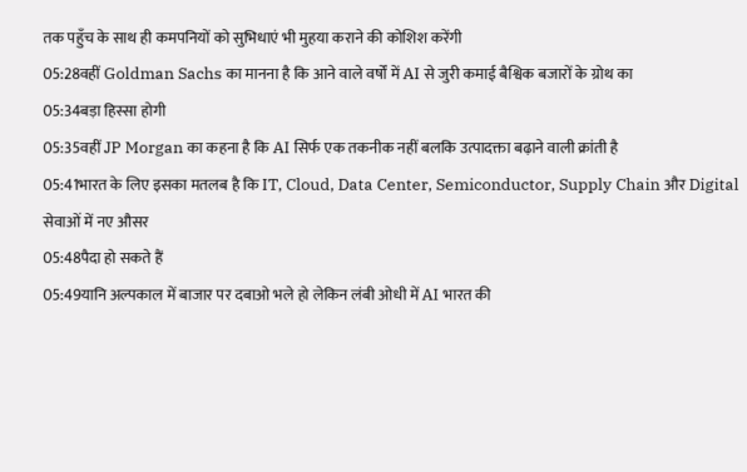तक पहुँच के साथ ही कमपनियों को सुभिधाएं भी मुहया कराने की कोशिश करेंगी
05:28वहीं Goldman Sachs का मानना है कि आने वाले वर्षों में AI से जुरी कमाई बैश्विक बजारों के ग्रोथ का
05:34बड़ा हिस्सा होगी
05:35वहीं JP Morgan का कहना है कि AI सिर्फ एक तकनीक नहीं बलकि उत्पादक्ता बढ़ाने वाली क्रांती है
05:41भारत के लिए इसका मतलब है कि IT, Cloud, Data Center, Semiconductor, Supply Chain और Digital सेवाओं में नए औसर
05:48पैदा हो सकते हैं
05:49यानि अल्पकाल में बाजार पर दबाओ भले हो लेकिन लंबी ओधी में AI भारत की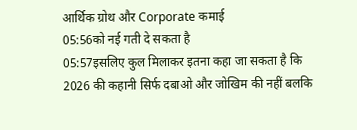आर्थिक ग्रोथ और Corporate कमाई
05:56को नई गती दे सकता है
05:57इसलिए कुल मिलाकर इतना कहा जा सकता है कि 2026 की कहानी सिर्फ दबाओ और जोखिम की नहीं बलकि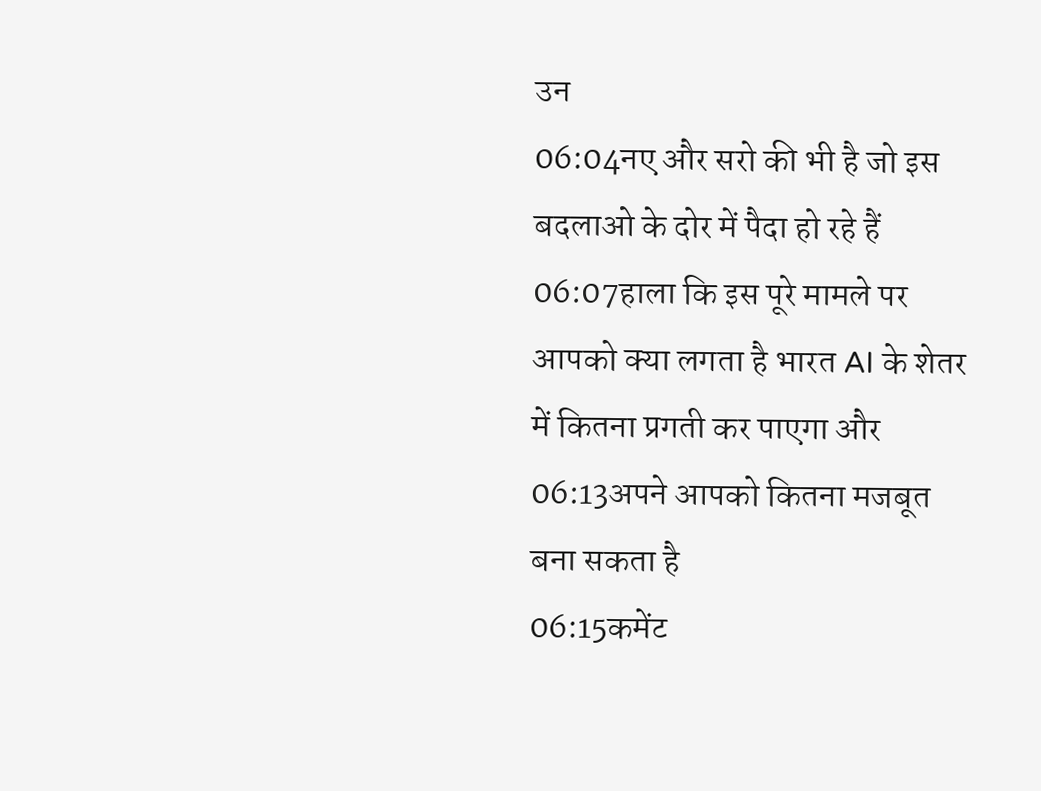उन
06:04नए और सरो की भी है जो इस बदलाओ के दोर में पैदा हो रहे हैं
06:07हाला कि इस पूरे मामले पर आपको क्या लगता है भारत AI के शेतर में कितना प्रगती कर पाएगा और
06:13अपने आपको कितना मजबूत बना सकता है
06:15कमेंट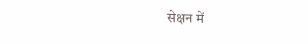सेक्षन में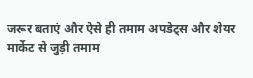जरूर बताएं और ऐसे ही तमाम अपडेट्स और शेयर मार्केट से जुड़ी तमाम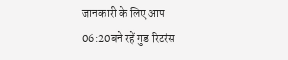जानकारी के लिए आप
06:20बने रहें गुड रिटरंस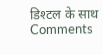डिश्टल के साथ
Comments